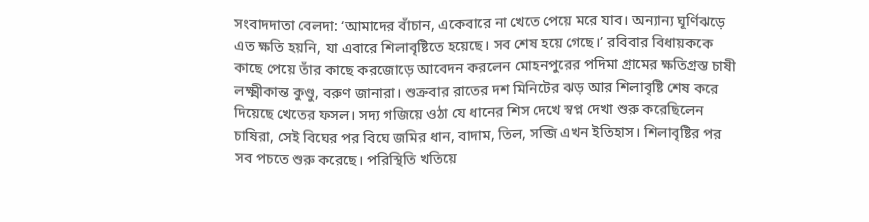সংবাদদাতা বেলদা: ‘আমাদের বাঁচান, একেবারে না খেতে পেয়ে মরে যাব। অন্যান্য ঘূর্ণিঝড়ে এত ক্ষতি হয়নি, যা এবারে শিলাবৃষ্টিতে হয়েছে। সব শেষ হয়ে গেছে।’ রবিবার বিধায়ককে কাছে পেয়ে তাঁর কাছে করজোড়ে আবেদন করলেন মোহনপুরের পদিমা গ্রামের ক্ষতিগ্রস্ত চাষী লক্ষ্মীকান্ত কুণ্ডু, বরুণ জানারা। শুক্রবার রাতের দশ মিনিটের ঝড় আর শিলাবৃষ্টি শেষ করে দিয়েছে খেতের ফসল। সদ্য গজিয়ে ওঠা যে ধানের শিস দেখে স্বপ্ন দেখা শুরু করেছিলেন চাষিরা, সেই বিঘের পর বিঘে জমির ধান, বাদাম, তিল, সব্জি এখন ইতিহাস। শিলাবৃষ্টির পর সব পচতে শুরু করেছে। পরিস্থিতি খতিয়ে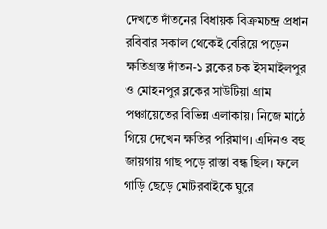দেখতে দাঁতনের বিধায়ক বিক্রমচন্দ্র প্রধান রবিবার সকাল থেকেই বেরিয়ে পড়েন ক্ষতিগ্রস্ত দাঁতন-১ ব্লকের চক ইসমাইলপুর ও মোহনপুর ব্লকের সাউটিয়া গ্রাম পঞ্চায়েতের বিভিন্ন এলাকায়। নিজে মাঠে গিয়ে দেখেন ক্ষতির পরিমাণ। এদিনও বহু জায়গায় গাছ পড়ে রাস্তা বন্ধ ছিল। ফলে গাড়ি ছেড়ে মোটরবাইকে ঘুরে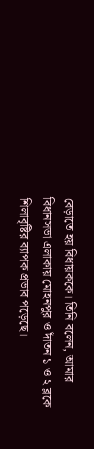বেড়াতে হয় বিধায়ককে। তিনি বলেন, আমার বিধানসভা এলাকায় মোহনপুর ও দাঁতন ১ ও ২ ব্লকে শিলাবৃষ্টির ব্যাপক প্রভাব পড়েছে।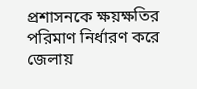প্রশাসনকে ক্ষয়ক্ষতির পরিমাণ নির্ধারণ করে জেলায়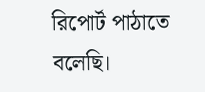রিপোর্ট পাঠাতে বলেছি।